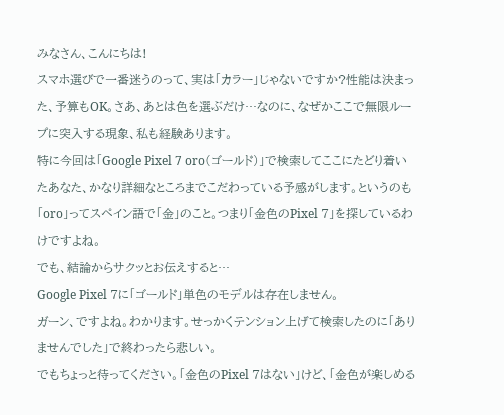みなさん、こんにちは!
スマホ選びで一番迷うのって、実は「カラー」じゃないですか?性能は決まった、予算もOK。さあ、あとは色を選ぶだけ…なのに、なぜかここで無限ループに突入する現象、私も経験あります。
特に今回は「Google Pixel 7 oro(ゴールド)」で検索してここにたどり着いたあなた、かなり詳細なところまでこだわっている予感がします。というのも「oro」ってスペイン語で「金」のこと。つまり「金色のPixel 7」を探しているわけですよね。
でも、結論からサクッとお伝えすると…
Google Pixel 7に「ゴールド」単色のモデルは存在しません。
ガーン、ですよね。わかります。せっかくテンション上げて検索したのに「ありませんでした」で終わったら悲しい。
でもちょっと待ってください。「金色のPixel 7はない」けど、「金色が楽しめる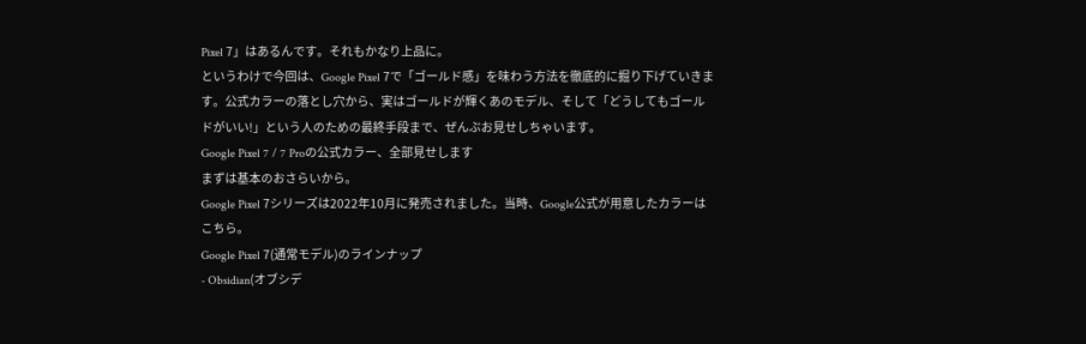Pixel 7」はあるんです。それもかなり上品に。
というわけで今回は、Google Pixel 7で「ゴールド感」を味わう方法を徹底的に掘り下げていきます。公式カラーの落とし穴から、実はゴールドが輝くあのモデル、そして「どうしてもゴールドがいい!」という人のための最終手段まで、ぜんぶお見せしちゃいます。
Google Pixel 7 / 7 Proの公式カラー、全部見せします
まずは基本のおさらいから。
Google Pixel 7シリーズは2022年10月に発売されました。当時、Google公式が用意したカラーはこちら。
Google Pixel 7(通常モデル)のラインナップ
- Obsidian(オブシデ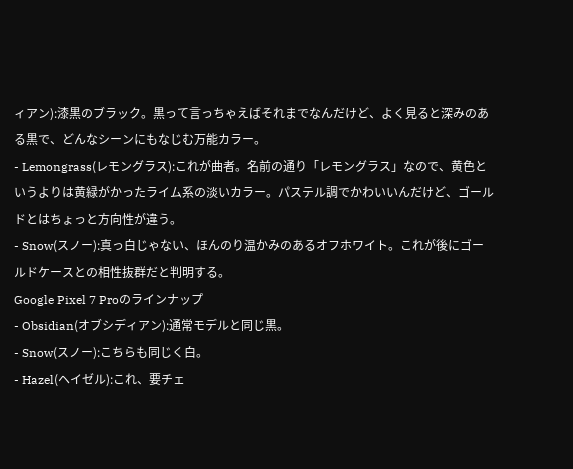ィアン):漆黒のブラック。黒って言っちゃえばそれまでなんだけど、よく見ると深みのある黒で、どんなシーンにもなじむ万能カラー。
- Lemongrass(レモングラス):これが曲者。名前の通り「レモングラス」なので、黄色というよりは黄緑がかったライム系の淡いカラー。パステル調でかわいいんだけど、ゴールドとはちょっと方向性が違う。
- Snow(スノー):真っ白じゃない、ほんのり温かみのあるオフホワイト。これが後にゴールドケースとの相性抜群だと判明する。
Google Pixel 7 Proのラインナップ
- Obsidian(オブシディアン):通常モデルと同じ黒。
- Snow(スノー):こちらも同じく白。
- Hazel(ヘイゼル):これ、要チェ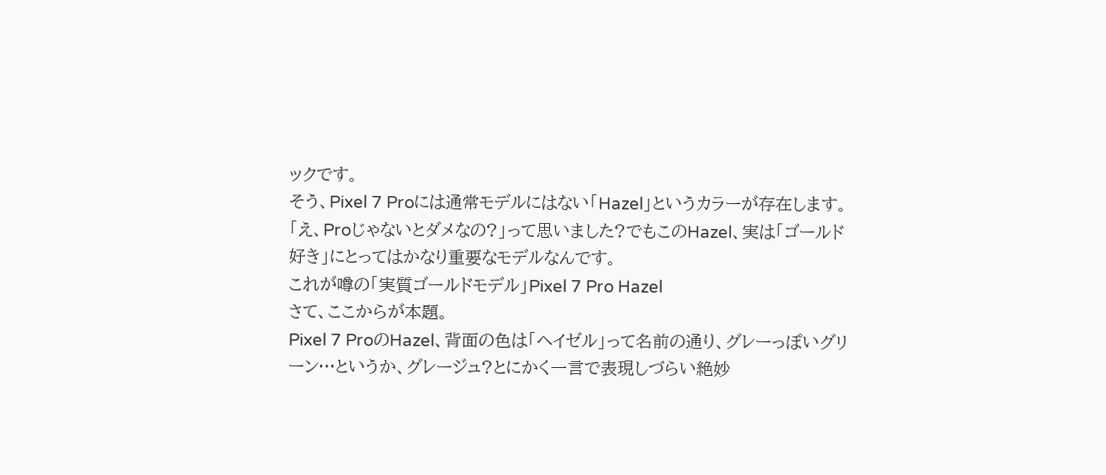ックです。
そう、Pixel 7 Proには通常モデルにはない「Hazel」というカラーが存在します。
「え、Proじゃないとダメなの?」って思いました?でもこのHazel、実は「ゴールド好き」にとってはかなり重要なモデルなんです。
これが噂の「実質ゴールドモデル」Pixel 7 Pro Hazel
さて、ここからが本題。
Pixel 7 ProのHazel、背面の色は「ヘイゼル」って名前の通り、グレーっぽいグリーン…というか、グレージュ?とにかく一言で表現しづらい絶妙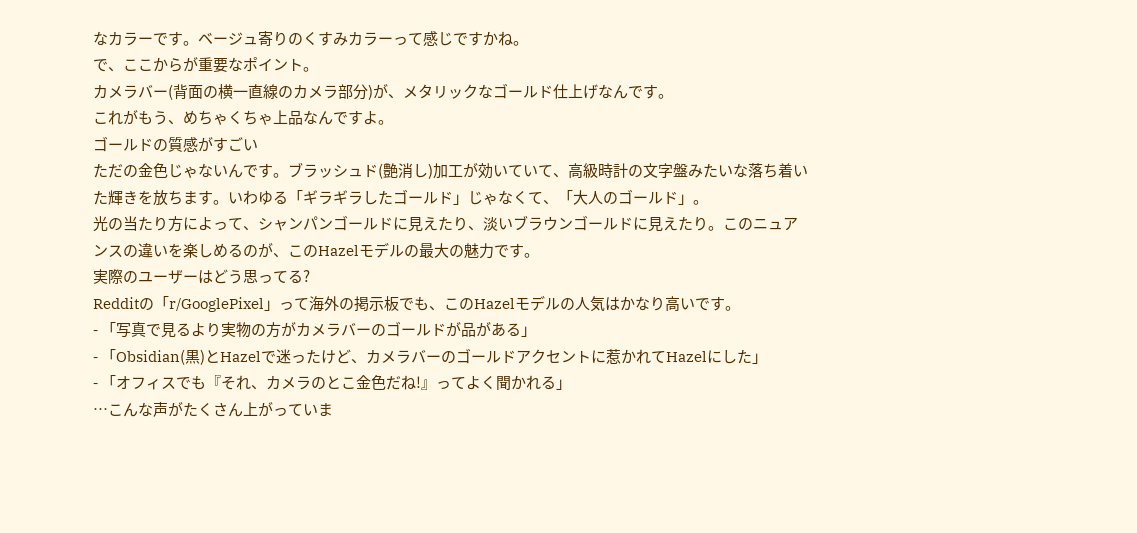なカラーです。ベージュ寄りのくすみカラーって感じですかね。
で、ここからが重要なポイント。
カメラバー(背面の横一直線のカメラ部分)が、メタリックなゴールド仕上げなんです。
これがもう、めちゃくちゃ上品なんですよ。
ゴールドの質感がすごい
ただの金色じゃないんです。ブラッシュド(艶消し)加工が効いていて、高級時計の文字盤みたいな落ち着いた輝きを放ちます。いわゆる「ギラギラしたゴールド」じゃなくて、「大人のゴールド」。
光の当たり方によって、シャンパンゴールドに見えたり、淡いブラウンゴールドに見えたり。このニュアンスの違いを楽しめるのが、このHazelモデルの最大の魅力です。
実際のユーザーはどう思ってる?
Redditの「r/GooglePixel」って海外の掲示板でも、このHazelモデルの人気はかなり高いです。
- 「写真で見るより実物の方がカメラバーのゴールドが品がある」
- 「Obsidian(黒)とHazelで迷ったけど、カメラバーのゴールドアクセントに惹かれてHazelにした」
- 「オフィスでも『それ、カメラのとこ金色だね!』ってよく聞かれる」
…こんな声がたくさん上がっていま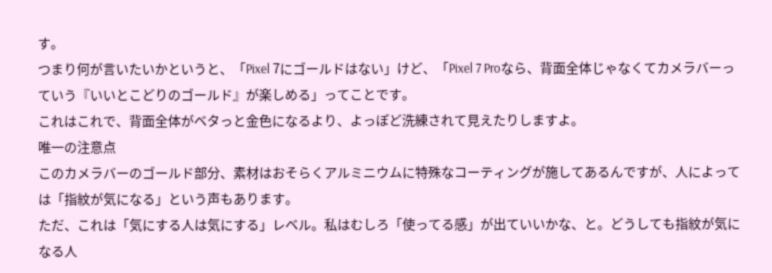す。
つまり何が言いたいかというと、「Pixel 7にゴールドはない」けど、「Pixel 7 Proなら、背面全体じゃなくてカメラバーっていう『いいとこどりのゴールド』が楽しめる」ってことです。
これはこれで、背面全体がベタっと金色になるより、よっぽど洗練されて見えたりしますよ。
唯一の注意点
このカメラバーのゴールド部分、素材はおそらくアルミニウムに特殊なコーティングが施してあるんですが、人によっては「指紋が気になる」という声もあります。
ただ、これは「気にする人は気にする」レベル。私はむしろ「使ってる感」が出ていいかな、と。どうしても指紋が気になる人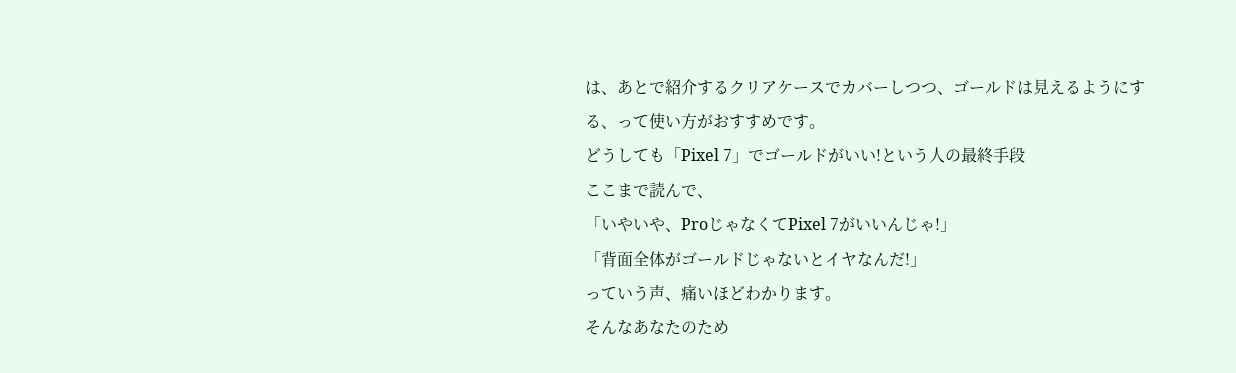は、あとで紹介するクリアケースでカバーしつつ、ゴールドは見えるようにする、って使い方がおすすめです。
どうしても「Pixel 7」でゴールドがいい!という人の最終手段
ここまで読んで、
「いやいや、ProじゃなくてPixel 7がいいんじゃ!」
「背面全体がゴールドじゃないとイヤなんだ!」
っていう声、痛いほどわかります。
そんなあなたのため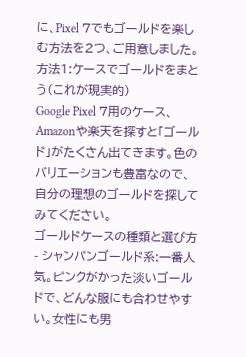に、Pixel 7でもゴールドを楽しむ方法を2つ、ご用意しました。
方法1:ケースでゴールドをまとう(これが現実的)
Google Pixel 7用のケース、Amazonや楽天を探すと「ゴールド」がたくさん出てきます。色のバリエーションも豊富なので、自分の理想のゴールドを探してみてください。
ゴールドケースの種類と選び方
- シャンパンゴールド系:一番人気。ピンクがかった淡いゴールドで、どんな服にも合わせやすい。女性にも男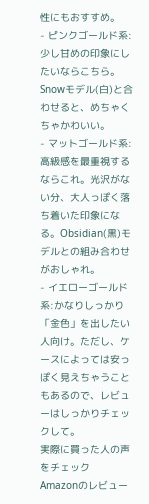性にもおすすめ。
- ピンクゴールド系:少し甘めの印象にしたいならこちら。Snowモデル(白)と合わせると、めちゃくちゃかわいい。
- マットゴールド系:高級感を最重視するならこれ。光沢がない分、大人っぽく落ち着いた印象になる。Obsidian(黒)モデルとの組み合わせがおしゃれ。
- イエローゴールド系:かなりしっかり「金色」を出したい人向け。ただし、ケースによっては安っぽく見えちゃうこともあるので、レビューはしっかりチェックして。
実際に買った人の声をチェック
Amazonのレビュー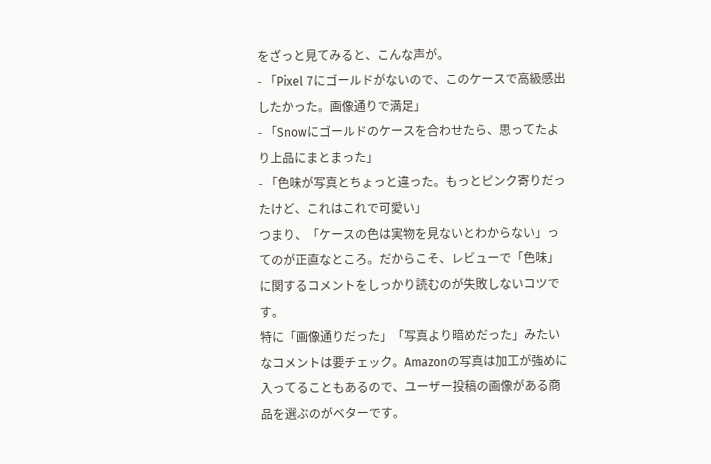をざっと見てみると、こんな声が。
- 「Pixel 7にゴールドがないので、このケースで高級感出したかった。画像通りで満足」
- 「Snowにゴールドのケースを合わせたら、思ってたより上品にまとまった」
- 「色味が写真とちょっと違った。もっとピンク寄りだったけど、これはこれで可愛い」
つまり、「ケースの色は実物を見ないとわからない」ってのが正直なところ。だからこそ、レビューで「色味」に関するコメントをしっかり読むのが失敗しないコツです。
特に「画像通りだった」「写真より暗めだった」みたいなコメントは要チェック。Amazonの写真は加工が強めに入ってることもあるので、ユーザー投稿の画像がある商品を選ぶのがベターです。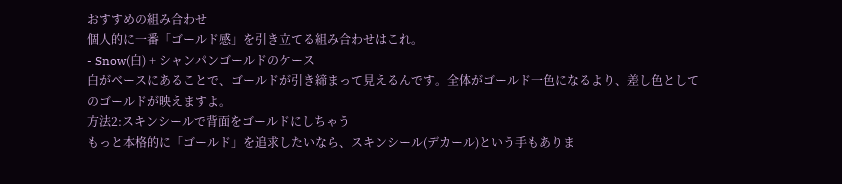おすすめの組み合わせ
個人的に一番「ゴールド感」を引き立てる組み合わせはこれ。
- Snow(白) + シャンパンゴールドのケース
白がベースにあることで、ゴールドが引き締まって見えるんです。全体がゴールド一色になるより、差し色としてのゴールドが映えますよ。
方法2:スキンシールで背面をゴールドにしちゃう
もっと本格的に「ゴールド」を追求したいなら、スキンシール(デカール)という手もありま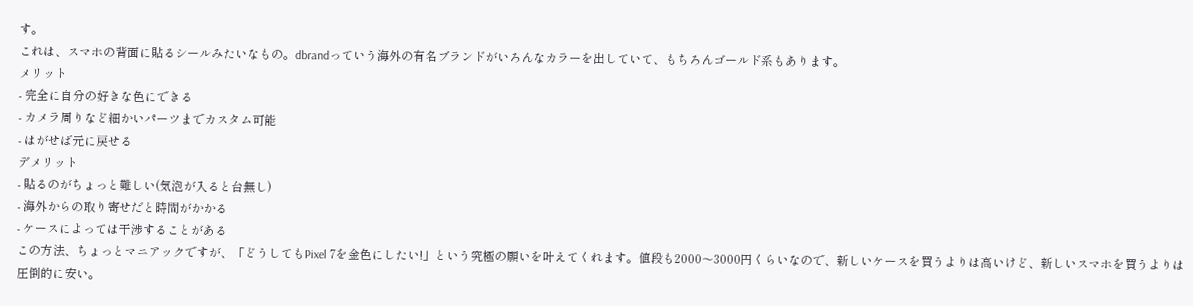す。
これは、スマホの背面に貼るシールみたいなもの。dbrandっていう海外の有名ブランドがいろんなカラーを出していて、もちろんゴールド系もあります。
メリット
- 完全に自分の好きな色にできる
- カメラ周りなど細かいパーツまでカスタム可能
- はがせば元に戻せる
デメリット
- 貼るのがちょっと難しい(気泡が入ると台無し)
- 海外からの取り寄せだと時間がかかる
- ケースによっては干渉することがある
この方法、ちょっとマニアックですが、「どうしてもPixel 7を金色にしたい!」という究極の願いを叶えてくれます。値段も2000〜3000円くらいなので、新しいケースを買うよりは高いけど、新しいスマホを買うよりは圧倒的に安い。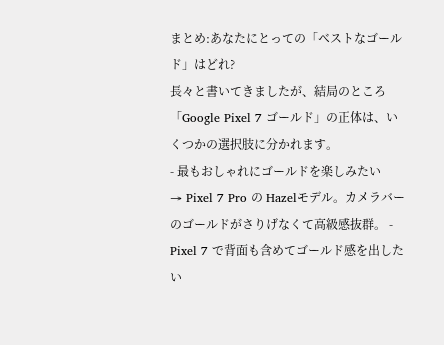まとめ:あなたにとっての「ベストなゴールド」はどれ?
長々と書いてきましたが、結局のところ「Google Pixel 7 ゴールド」の正体は、いくつかの選択肢に分かれます。
- 最もおしゃれにゴールドを楽しみたい
→ Pixel 7 Pro の Hazelモデル。カメラバーのゴールドがさりげなくて高級感抜群。 - Pixel 7 で背面も含めてゴールド感を出したい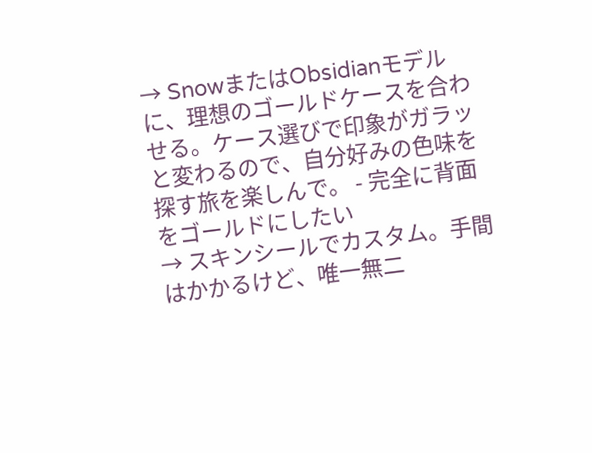→ SnowまたはObsidianモデルに、理想のゴールドケースを合わせる。ケース選びで印象がガラッと変わるので、自分好みの色味を探す旅を楽しんで。 - 完全に背面をゴールドにしたい
→ スキンシールでカスタム。手間はかかるけど、唯一無二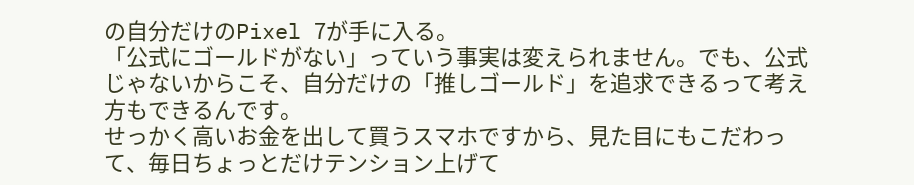の自分だけのPixel 7が手に入る。
「公式にゴールドがない」っていう事実は変えられません。でも、公式じゃないからこそ、自分だけの「推しゴールド」を追求できるって考え方もできるんです。
せっかく高いお金を出して買うスマホですから、見た目にもこだわって、毎日ちょっとだけテンション上げて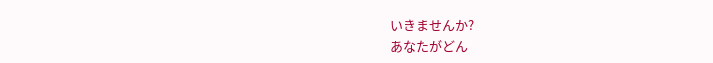いきませんか?
あなたがどん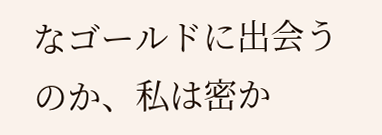なゴールドに出会うのか、私は密か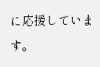に応援しています。